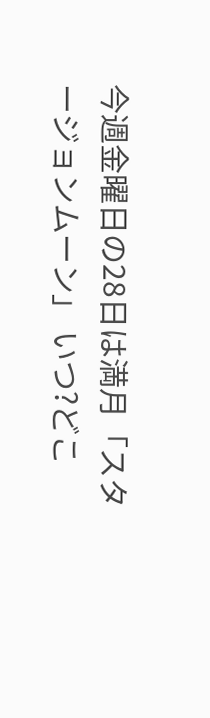今週金曜日の28日は満月「スタージョンムーン」 いつ?どこ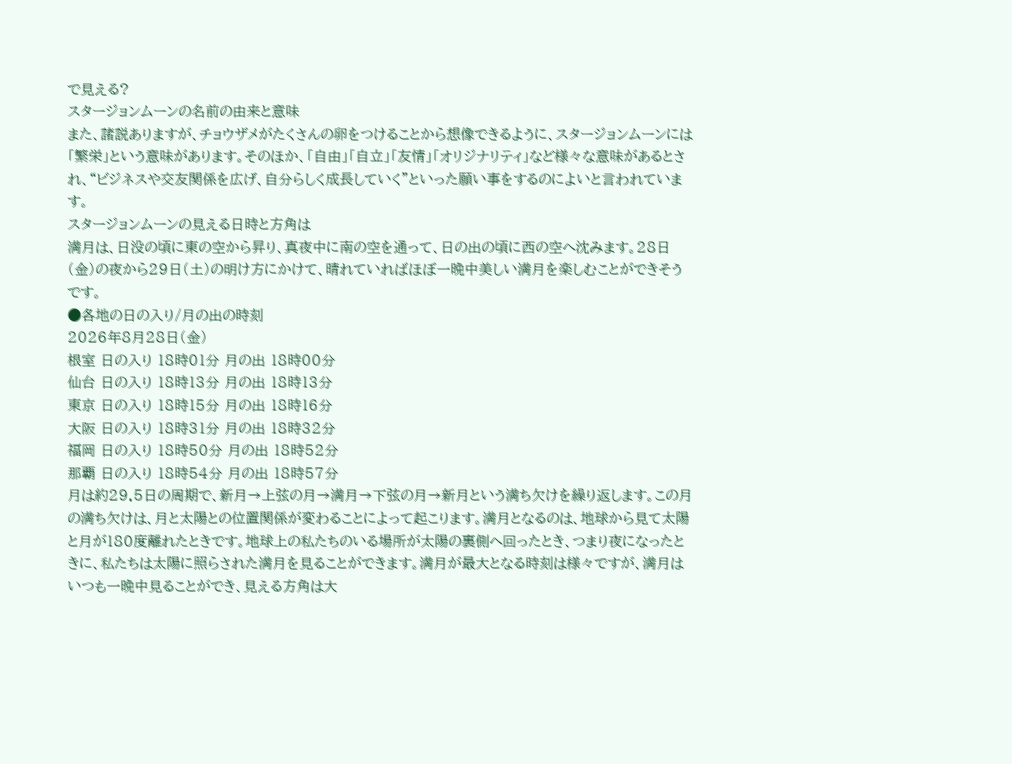で見える?
スタージョンムーンの名前の由来と意味
また、諸説ありますが、チョウザメがたくさんの卵をつけることから想像できるように、スタージョンムーンには「繁栄」という意味があります。そのほか、「自由」「自立」「友情」「オリジナリティ」など様々な意味があるとされ、“ビジネスや交友関係を広げ、自分らしく成長していく"といった願い事をするのによいと言われています。
スタージョンムーンの見える日時と方角は
満月は、日没の頃に東の空から昇り、真夜中に南の空を通って、日の出の頃に西の空へ沈みます。28日(金)の夜から29日(土)の明け方にかけて、晴れていればほぼ一晩中美しい満月を楽しむことができそうです。
●各地の日の入り/月の出の時刻
2026年8月28日(金)
根室 日の入り 18時01分 月の出 18時00分
仙台 日の入り 18時13分 月の出 18時13分
東京 日の入り 18時15分 月の出 18時16分
大阪 日の入り 18時31分 月の出 18時32分
福岡 日の入り 18時50分 月の出 18時52分
那覇 日の入り 18時54分 月の出 18時57分
月は約29.5日の周期で、新月→上弦の月→満月→下弦の月→新月という満ち欠けを繰り返します。この月の満ち欠けは、月と太陽との位置関係が変わることによって起こります。満月となるのは、地球から見て太陽と月が180度離れたときです。地球上の私たちのいる場所が太陽の裏側へ回ったとき、つまり夜になったときに、私たちは太陽に照らされた満月を見ることができます。満月が最大となる時刻は様々ですが、満月はいつも一晩中見ることができ、見える方角は大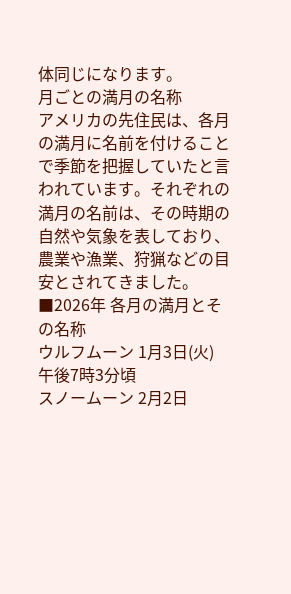体同じになります。
月ごとの満月の名称
アメリカの先住民は、各月の満月に名前を付けることで季節を把握していたと言われています。それぞれの満月の名前は、その時期の自然や気象を表しており、農業や漁業、狩猟などの目安とされてきました。
■2026年 各月の満月とその名称
ウルフムーン 1月3日(火) 午後7時3分頃
スノームーン 2月2日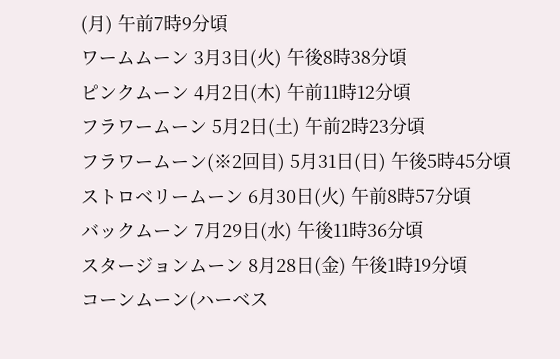(月) 午前7時9分頃
ワームムーン 3月3日(火) 午後8時38分頃
ピンクムーン 4月2日(木) 午前11時12分頃
フラワームーン 5月2日(土) 午前2時23分頃
フラワームーン(※2回目) 5月31日(日) 午後5時45分頃
ストロベリームーン 6月30日(火) 午前8時57分頃
バックムーン 7月29日(水) 午後11時36分頃
スタージョンムーン 8月28日(金) 午後1時19分頃
コーンムーン(ハーベス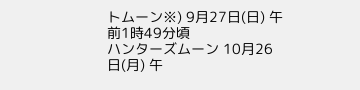トムーン※) 9月27日(日) 午前1時49分頃
ハンターズムーン 10月26日(月) 午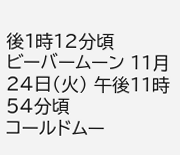後1時12分頃
ビーバームーン 11月24日(火) 午後11時54分頃
コールドムー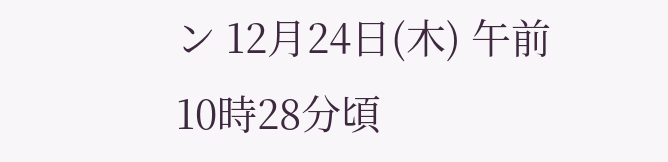ン 12月24日(木) 午前10時28分頃